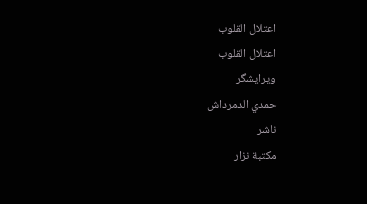اعتلال القلوب
اعتلال القلوب
ویرایشگر
حمدي الدمرداش
ناشر
مكتبة نزار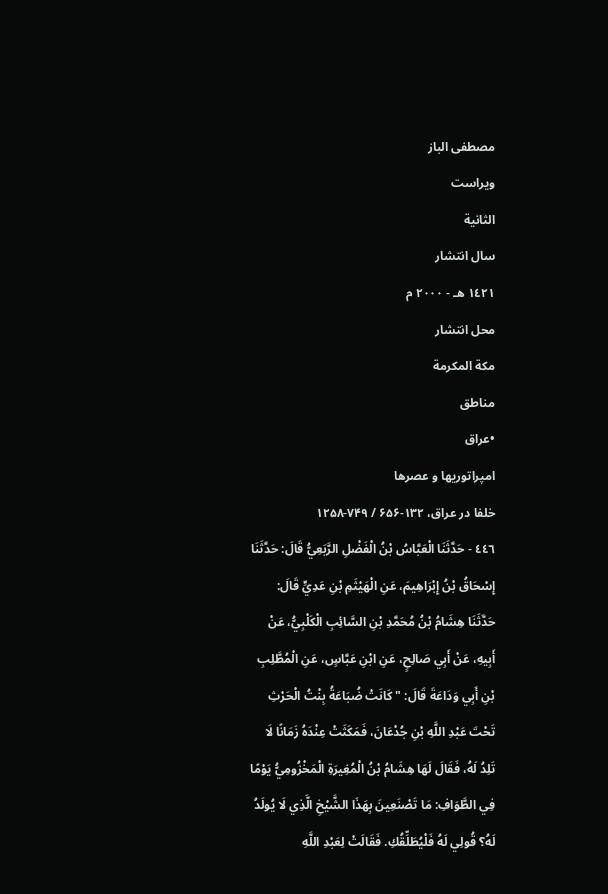مصطفى الباز
ویراست
الثانية
سال انتشار
١٤٢١ هـ - ٢٠٠٠ م
محل انتشار
مكة المكرمة
مناطق
•عراق
امپراتوریها و عصرها
خلفا در عراق، ۱۳۲-۶۵۶ / ۷۴۹-۱۲۵۸
٤٤٦ - حَدَّثَنَا الْعَبَّاسُ بْنُ الْفَضْلِ الرَّبَعِيُّ قَالَ: حَدَّثَنَا إِسْحَاقُ بْنُ إِبْرَاهِيمَ، عَنِ الْهَيْثَمِ بْنِ عَدِيٍّ قَالَ: حَدَّثَنَا هِشَامُ بْنُ مُحَمَّدِ بْنِ السَّائِبِ الْكَلْبِيُّ، عَنْ أَبِيهِ، عَنْ أَبِي صَالِحٍ، عَنِ ابْنِ عَبَّاسٍ، عَنِ الْمُطَّلِبِ بْنِ أَبِي وَدَاعَةَ قَالَ: " كَانَتْ ضُبَاعَةُ بِنْتُ الْحَرْثِ تَحْتَ عَبْدِ اللَّهِ بْنِ جُدْعَانَ، فَمَكَثَتْ عِنْدَهُ زَمَانًا لَا تَلِدُ لَهُ، فَقَالَ لَهَا هِشَامُ بْنُ الْمُغِيرَةِ الْمَخْزُومِيُّ يَوْمًا فِي الطَّوَافِ: مَا تَصْنَعِينَ بِهَذَا الشَّيْخِ الَّذِي لَا يُولَدُ لَهُ؟ قُولِي لَهُ فَلْيُطَلِّقُكِ. فَقَالَتْ لِعَبْدِ اللَّهِ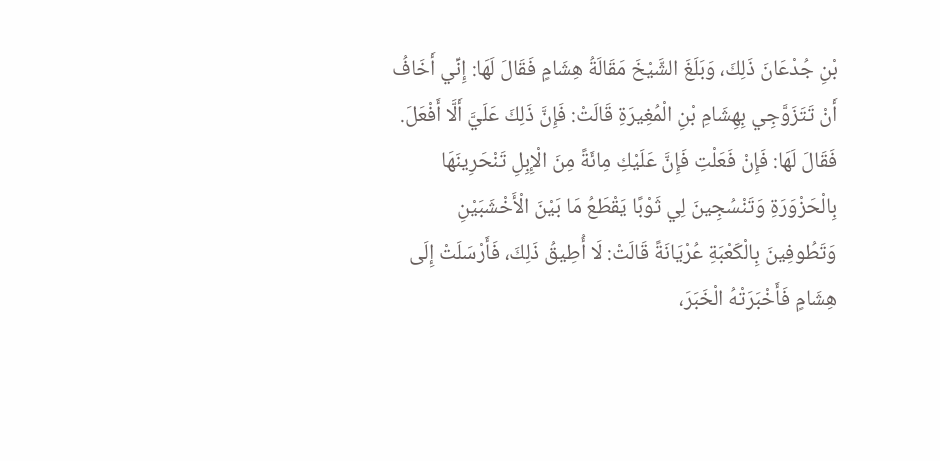بْنِ جُدْعَانَ ذَلِكَ، وَبَلَغَ الشَّيْخَ مَقَالَةُ هِشَامٍ فَقَالَ لَهَا: إِنِّي أَخَافُ أَنْ تَتَزَوَّجِي بِهِشَامِ بْنِ الْمُغِيرَةِ قَالَتْ: فَإِنَّ ذَلِكَ عَلَيَّ أَلَّا أَفْعَلَ. فَقَالَ لَهَا: فَإِنْ فَعَلْتِ فَإِنَّ عَلَيْكِ مِائَةً مِنَ الْإِبِلِ تَنْحَرِينَهَا بِالْحَزْوَرَةِ وَتَنْسُجِينَ لِي ثَوْبًا يَقْطَعُ مَا بَيْنَ الْأَخْشَبَيْنِ وَتَطُوفِينَ بِالْكَعْبَةِ عُرْيَانَةً قَالَتْ: لَا أُطِيقُ ذَلِكَ، فَأَرْسَلَتْ إِلَى هِشَامٍ فَأَخْبَرَتْهُ الْخَبَرَ،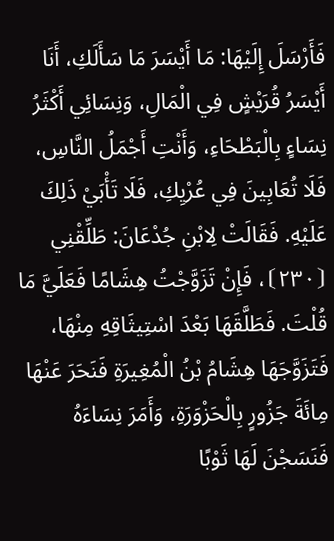فَأَرْسَلَ إِلَيْهَا: مَا أَيْسَرَ مَا سَأَلَكِ، أَنَا أَيْسَرُ قُرَيْشٍ فِي الْمَالِ، وَنِسَائِي أَكْثَرُ نِسَاءٍ بِالْبَطْحَاءِ، وَأَنْتِ أَجْمَلُ النَّاسِ، فَلَا تُعَابِينَ فِي عُرْيِكِ، فَلَا تَأْبَيْ ذَلِكَ عَلَيْهِ. فَقَالَتْ لِابْنِ جُدْعَانَ: طَلِّقْنِي ⦗٢٣٠⦘، فَإِنْ تَزَوَّجْتُ هِشَامًا فَعَلَيَّ مَا قُلْتَ. فَطَلَّقَهَا بَعْدَ اسْتِيثَاقِهِ مِنْهَا، فَتَزَوَّجَهَا هِشَامُ بْنُ الْمُغِيرَةِ فَنَحَرَ عَنْهَا مِائَةَ جَزُورٍ بِالْحَزْوَرَةِ، وَأَمَرَ نِسَاءَهُ فَنَسَجْنَ لَهَا ثَوْبًا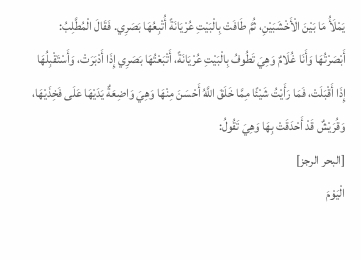يَمْلَأُ مَا بَيْنَ الْأَخْشَبَيْنِ، ثُمَّ طَافَتْ بِالْبَيْتِ عُرْيَانَةً أُتْبِعُهَا بَصَرِي. فَقَالَ الْمُطَّلِبُ: أَبْصَرْتُهَا وَأَنَا غُلَامٌ وَهِيَ تَطُوفُ بِالْبَيْتِ عُرْيَانَةً، أَتْبَعْتُهَا بَصَرِي إِذَا أَدْبَرَتْ، وَأَسْتَقْبِلُهَا إِذَا أَقْبَلَتْ، فَمَا رَأَيْتُ شَيْئًا مِمَّا خَلَقَ اللَّهُ أَحْسَنَ مِنْهَا وَهِيَ وَاضِعَةٌ يَدَيْهَا عَلَى فَخِذَيْهَا، وَقُرَيْشٌ قَدْ أَحْدَقَتْ بِهَا وَهِيَ تَقُولُ:
[البحر الرجز]
الْيَوْمَ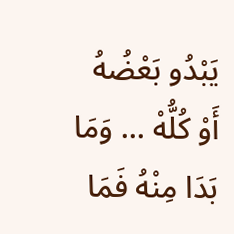يَبْدُو بَعْضُهُ أَوْ كُلُّهْ ... وَمَا بَدَا مِنْهُ فَمَا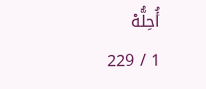أُحِلُّهْ
1 / 229